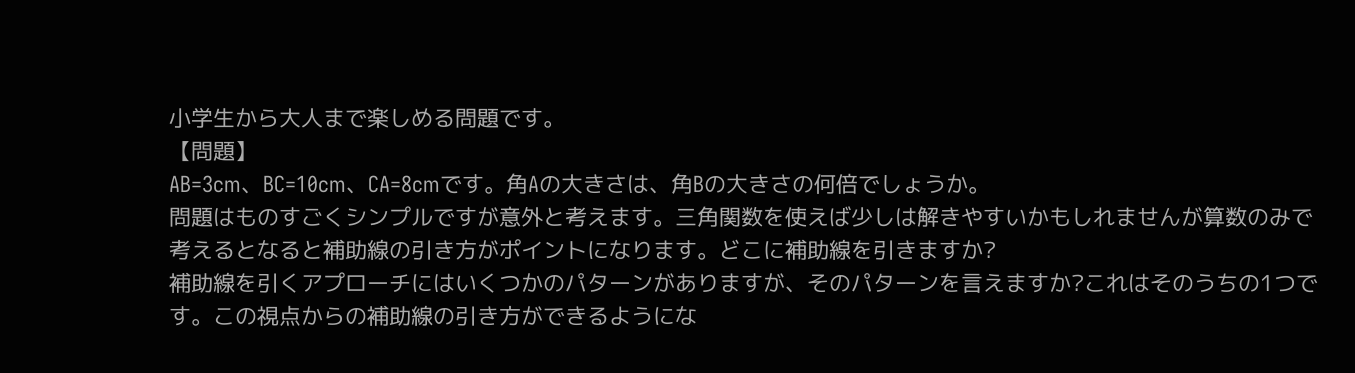小学生から大人まで楽しめる問題です。
【問題】
AB=3cm、BC=10cm、CA=8cmです。角Aの大きさは、角Bの大きさの何倍でしょうか。
問題はものすごくシンプルですが意外と考えます。三角関数を使えば少しは解きやすいかもしれませんが算数のみで考えるとなると補助線の引き方がポイントになります。どこに補助線を引きますか?
補助線を引くアプローチにはいくつかのパターンがありますが、そのパターンを言えますか?これはそのうちの1つです。この視点からの補助線の引き方ができるようにな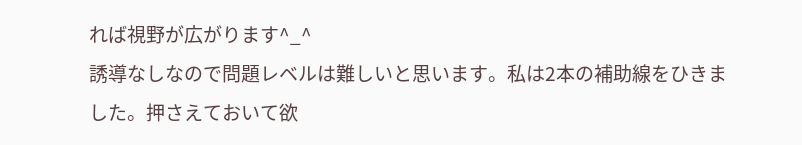れば視野が広がります^_^
誘導なしなので問題レベルは難しいと思います。私は2本の補助線をひきました。押さえておいて欲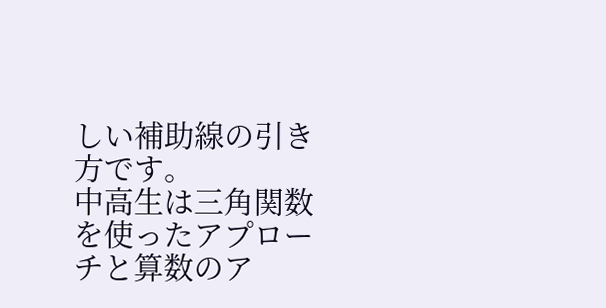しい補助線の引き方です。
中高生は三角関数を使ったアプローチと算数のア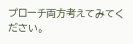プローチ両方考えてみてください。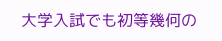大学入試でも初等幾何の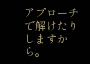アプローチで解けたりしますから。